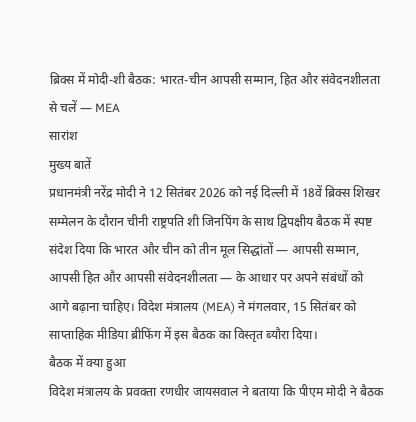ब्रिक्स में मोदी-शी बैठक: भारत-चीन आपसी सम्मान, हित और संवेदनशीलता से चलें — MEA
सारांश
मुख्य बातें
प्रधानमंत्री नरेंद्र मोदी ने 12 सितंबर 2026 को नई दिल्ली में 18वें ब्रिक्स शिखर सम्मेलन के दौरान चीनी राष्ट्रपति शी जिनपिंग के साथ द्विपक्षीय बैठक में स्पष्ट संदेश दिया कि भारत और चीन को तीन मूल सिद्धांतों — आपसी सम्मान, आपसी हित और आपसी संवेदनशीलता — के आधार पर अपने संबंधों को आगे बढ़ाना चाहिए। विदेश मंत्रालय (MEA) ने मंगलवार, 15 सितंबर को साप्ताहिक मीडिया ब्रीफिंग में इस बैठक का विस्तृत ब्यौरा दिया।
बैठक में क्या हुआ
विदेश मंत्रालय के प्रवक्ता रणधीर जायसवाल ने बताया कि पीएम मोदी ने बैठक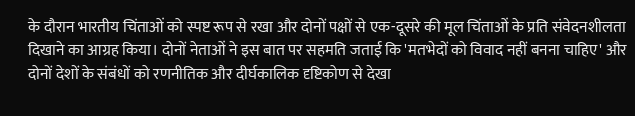के दौरान भारतीय चिंताओं को स्पष्ट रूप से रखा और दोनों पक्षों से एक-दूसरे की मूल चिंताओं के प्रति संवेदनशीलता दिखाने का आग्रह किया। दोनों नेताओं ने इस बात पर सहमति जताई कि 'मतभेदों को विवाद नहीं बनना चाहिए' और दोनों देशों के संबंधों को रणनीतिक और दीर्घकालिक दृष्टिकोण से देखा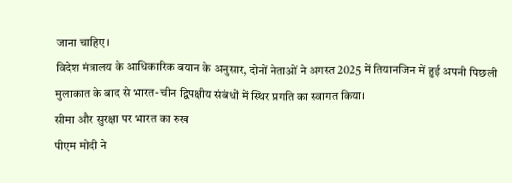जाना चाहिए।
विदेश मंत्रालय के आधिकारिक बयान के अनुसार, दोनों नेताओं ने अगस्त 2025 में तियानजिन में हुई अपनी पिछली मुलाकात के बाद से भारत-चीन द्विपक्षीय संबंधों में स्थिर प्रगति का स्वागत किया।
सीमा और सुरक्षा पर भारत का रुख
पीएम मोदी ने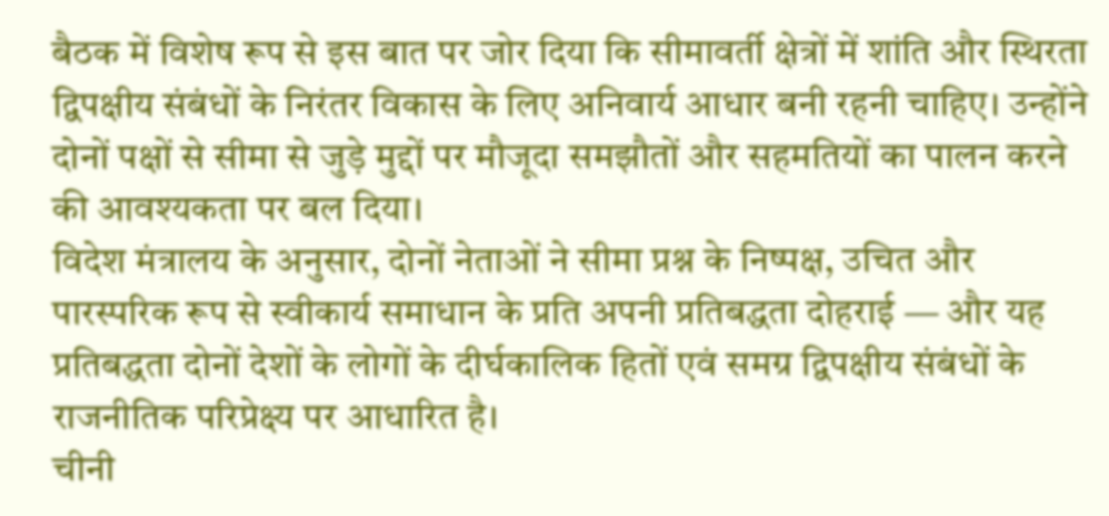बैठक में विशेष रूप से इस बात पर जोर दिया कि सीमावर्ती क्षेत्रों में शांति और स्थिरता द्विपक्षीय संबंधों के निरंतर विकास के लिए अनिवार्य आधार बनी रहनी चाहिए। उन्होंने दोनों पक्षों से सीमा से जुड़े मुद्दों पर मौजूदा समझौतों और सहमतियों का पालन करने की आवश्यकता पर बल दिया।
विदेश मंत्रालय के अनुसार, दोनों नेताओं ने सीमा प्रश्न के निष्पक्ष, उचित और पारस्परिक रूप से स्वीकार्य समाधान के प्रति अपनी प्रतिबद्धता दोहराई — और यह प्रतिबद्धता दोनों देशों के लोगों के दीर्घकालिक हितों एवं समग्र द्विपक्षीय संबंधों के राजनीतिक परिप्रेक्ष्य पर आधारित है।
चीनी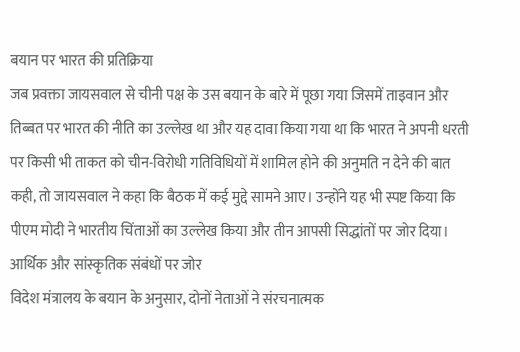बयान पर भारत की प्रतिक्रिया
जब प्रवक्ता जायसवाल से चीनी पक्ष के उस बयान के बारे में पूछा गया जिसमें ताइवान और तिब्बत पर भारत की नीति का उल्लेख था और यह दावा किया गया था कि भारत ने अपनी धरती पर किसी भी ताकत को चीन-विरोधी गतिविधियों में शामिल होने की अनुमति न देने की बात कही, तो जायसवाल ने कहा कि बैठक में कई मुद्दे सामने आए। उन्होंने यह भी स्पष्ट किया कि पीएम मोदी ने भारतीय चिंताओं का उल्लेख किया और तीन आपसी सिद्धांतों पर जोर दिया।
आर्थिक और सांस्कृतिक संबंधों पर जोर
विदेश मंत्रालय के बयान के अनुसार, दोनों नेताओं ने संरचनात्मक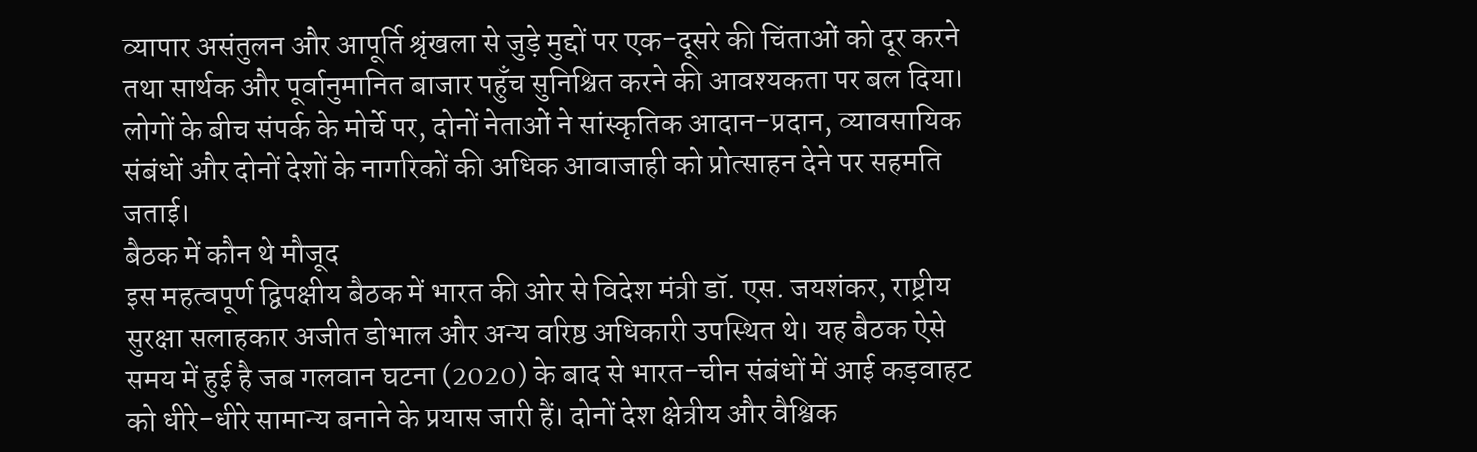व्यापार असंतुलन और आपूर्ति श्रृंखला से जुड़े मुद्दों पर एक-दूसरे की चिंताओं को दूर करने तथा सार्थक और पूर्वानुमानित बाजार पहुँच सुनिश्चित करने की आवश्यकता पर बल दिया।
लोगों के बीच संपर्क के मोर्चे पर, दोनों नेताओं ने सांस्कृतिक आदान-प्रदान, व्यावसायिक संबंधों और दोनों देशों के नागरिकों की अधिक आवाजाही को प्रोत्साहन देने पर सहमति जताई।
बैठक में कौन थे मौजूद
इस महत्वपूर्ण द्विपक्षीय बैठक में भारत की ओर से विदेश मंत्री डॉ. एस. जयशंकर, राष्ट्रीय सुरक्षा सलाहकार अजीत डोभाल और अन्य वरिष्ठ अधिकारी उपस्थित थे। यह बैठक ऐसे समय में हुई है जब गलवान घटना (2020) के बाद से भारत-चीन संबंधों में आई कड़वाहट को धीरे-धीरे सामान्य बनाने के प्रयास जारी हैं। दोनों देश क्षेत्रीय और वैश्विक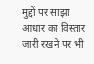मुद्दों पर साझा आधार का विस्तार जारी रखने पर भी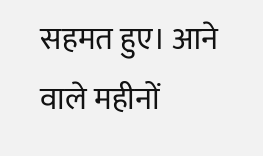सहमत हुए। आने वाले महीनों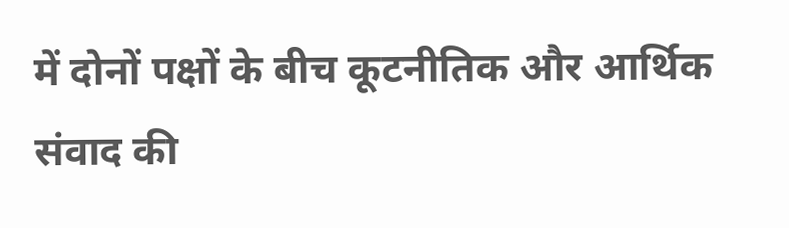में दोनों पक्षों के बीच कूटनीतिक और आर्थिक संवाद की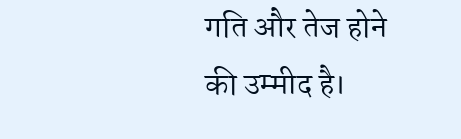गति और तेज होने की उम्मीद है।